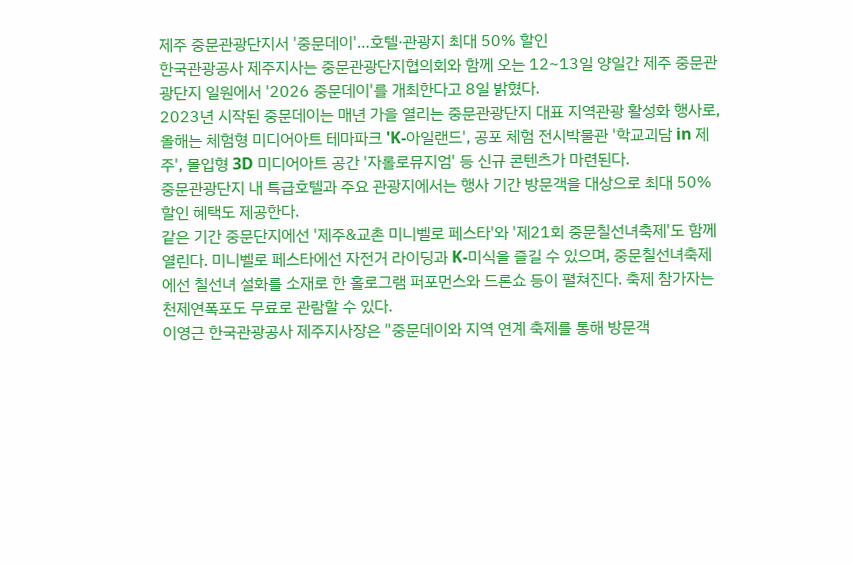제주 중문관광단지서 '중문데이'…호텔·관광지 최대 50% 할인
한국관광공사 제주지사는 중문관광단지협의회와 함께 오는 12~13일 양일간 제주 중문관광단지 일원에서 '2026 중문데이'를 개최한다고 8일 밝혔다.
2023년 시작된 중문데이는 매년 가을 열리는 중문관광단지 대표 지역관광 활성화 행사로, 올해는 체험형 미디어아트 테마파크 'K-아일랜드', 공포 체험 전시박물관 '학교괴담 in 제주', 몰입형 3D 미디어아트 공간 '자롤로뮤지엄' 등 신규 콘텐츠가 마련된다.
중문관광단지 내 특급호텔과 주요 관광지에서는 행사 기간 방문객을 대상으로 최대 50% 할인 혜택도 제공한다.
같은 기간 중문단지에선 '제주&교촌 미니벨로 페스타'와 '제21회 중문칠선녀축제'도 함께 열린다. 미니벨로 페스타에선 자전거 라이딩과 K-미식을 즐길 수 있으며, 중문칠선녀축제에선 칠선녀 설화를 소재로 한 홀로그램 퍼포먼스와 드론쇼 등이 펼쳐진다. 축제 참가자는 천제연폭포도 무료로 관람할 수 있다.
이영근 한국관광공사 제주지사장은 "중문데이와 지역 연계 축제를 통해 방문객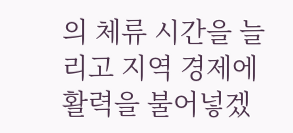의 체류 시간을 늘리고 지역 경제에 활력을 불어넣겠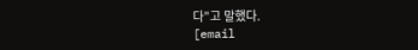다"고 말했다.
[email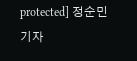protected] 정순민 기자